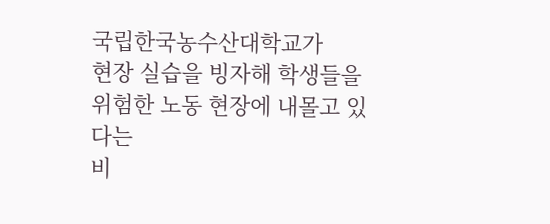국립한국농수산대학교가
현장 실습을 빙자해 학생들을
위험한 노동 현장에 내몰고 있다는
비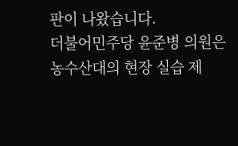판이 나왔습니다.
더불어민주당 윤준병 의원은
농수산대의 현장 실습 제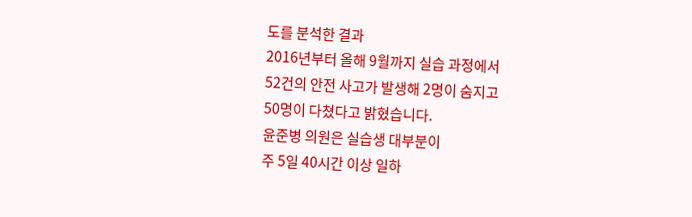도를 분석한 결과
2016년부터 올해 9월까지 실습 과정에서
52건의 안전 사고가 발생해 2명이 숨지고
50명이 다쳤다고 밝혔습니다.
윤준병 의원은 실습생 대부분이
주 5일 40시간 이상 일하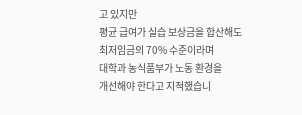고 있지만
평균 급여가 실습 보상금을 합산해도
최저임금의 70% 수준이라며
대학과 농식품부가 노동 환경을
개선해야 한다고 지적했습니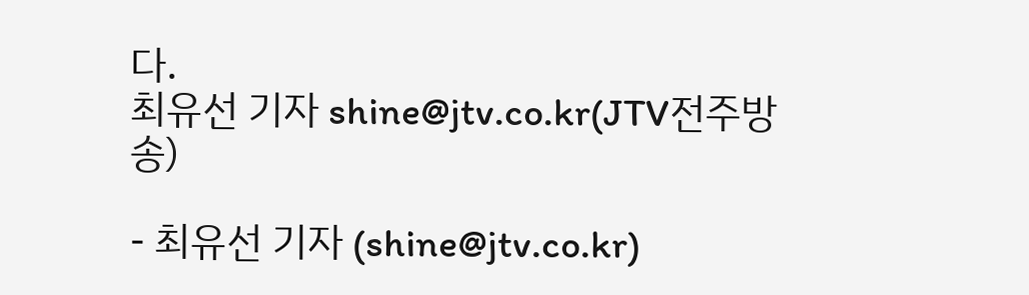다.
최유선 기자 shine@jtv.co.kr(JTV전주방송)

- 최유선 기자 (shine@jtv.co.kr)